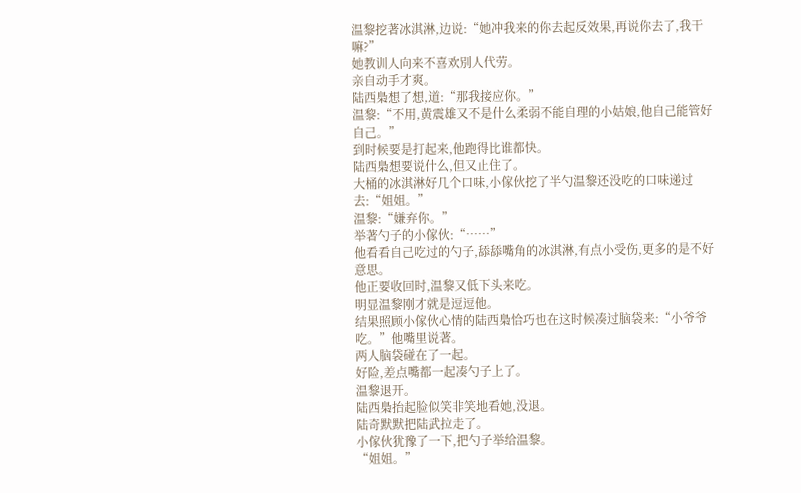温黎挖著冰淇淋,边说:“她冲我来的你去起反效果,再说你去了,我干嘛?”
她教训人向来不喜欢別人代劳。
亲自动手才爽。
陆西梟想了想,道:“那我接应你。”
温黎:“不用,黄震雄又不是什么柔弱不能自理的小姑娘,他自己能管好自己。”
到时候要是打起来,他跑得比谁都快。
陆西梟想要说什么,但又止住了。
大桶的冰淇淋好几个口味,小傢伙挖了半勺温黎还没吃的口味递过去:“姐姐。”
温黎:“嫌弃你。”
举著勺子的小傢伙:“……”
他看看自己吃过的勺子,舔舔嘴角的冰淇淋,有点小受伤,更多的是不好意思。
他正要收回时,温黎又低下头来吃。
明显温黎刚才就是逗逗他。
结果照顾小傢伙心情的陆西梟恰巧也在这时候凑过脑袋来:“小爷爷吃。”他嘴里说著。
两人脑袋碰在了一起。
好险,差点嘴都一起凑勺子上了。
温黎退开。
陆西梟抬起脸似笑非笑地看她,没退。
陆奇默默把陆武拉走了。
小傢伙犹豫了一下,把勺子举给温黎。
“姐姐。”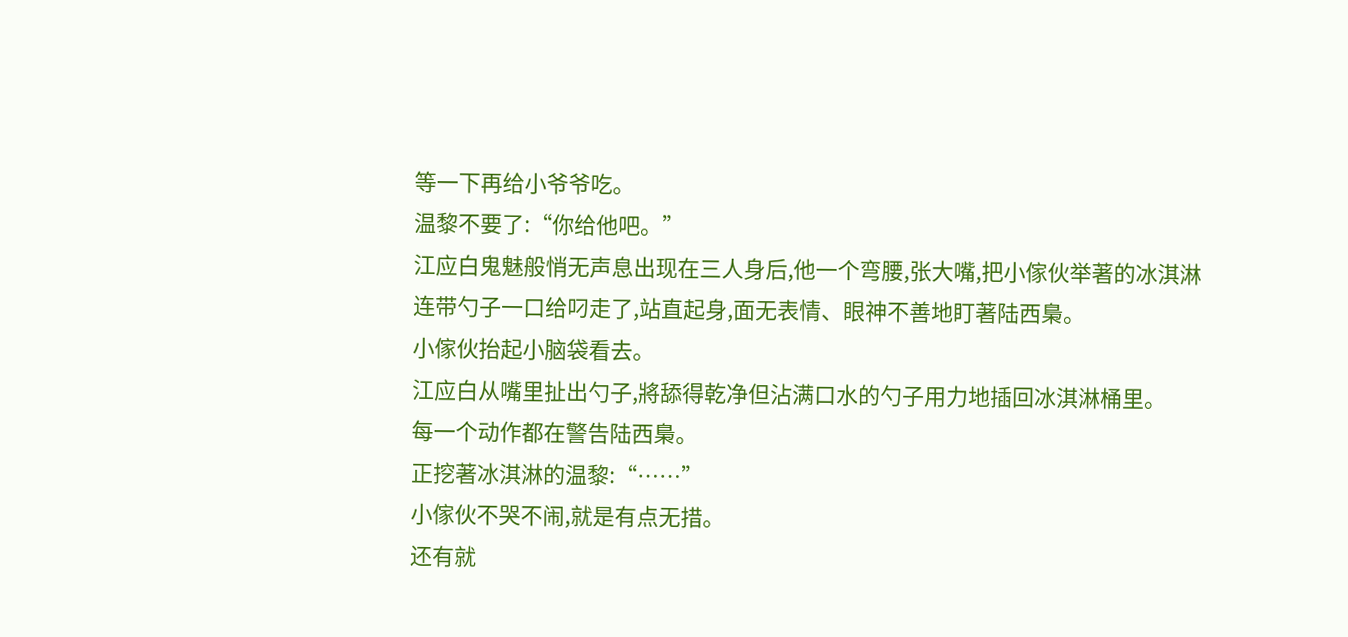等一下再给小爷爷吃。
温黎不要了:“你给他吧。”
江应白鬼魅般悄无声息出现在三人身后,他一个弯腰,张大嘴,把小傢伙举著的冰淇淋连带勺子一口给叼走了,站直起身,面无表情、眼神不善地盯著陆西梟。
小傢伙抬起小脑袋看去。
江应白从嘴里扯出勺子,將舔得乾净但沾满口水的勺子用力地插回冰淇淋桶里。
每一个动作都在警告陆西梟。
正挖著冰淇淋的温黎:“……”
小傢伙不哭不闹,就是有点无措。
还有就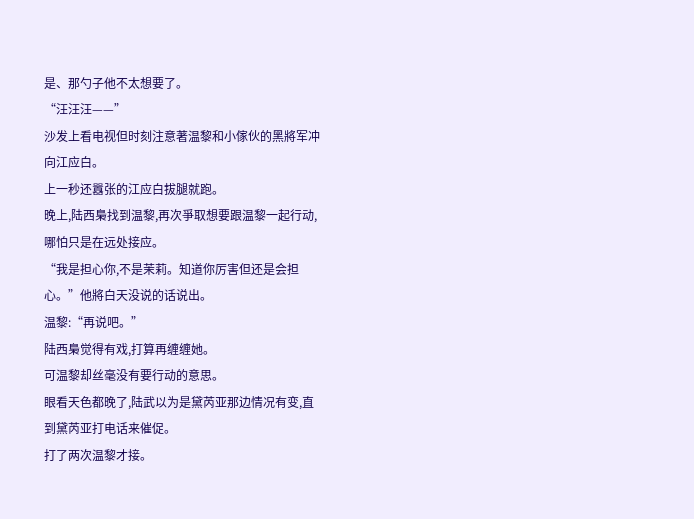是、那勺子他不太想要了。
“汪汪汪——”
沙发上看电视但时刻注意著温黎和小傢伙的黑將军冲向江应白。
上一秒还囂张的江应白拔腿就跑。
晚上,陆西梟找到温黎,再次爭取想要跟温黎一起行动,哪怕只是在远处接应。
“我是担心你,不是茉莉。知道你厉害但还是会担心。”他將白天没说的话说出。
温黎:“再说吧。”
陆西梟觉得有戏,打算再缠缠她。
可温黎却丝毫没有要行动的意思。
眼看天色都晚了,陆武以为是黛芮亚那边情况有变,直到黛芮亚打电话来催促。
打了两次温黎才接。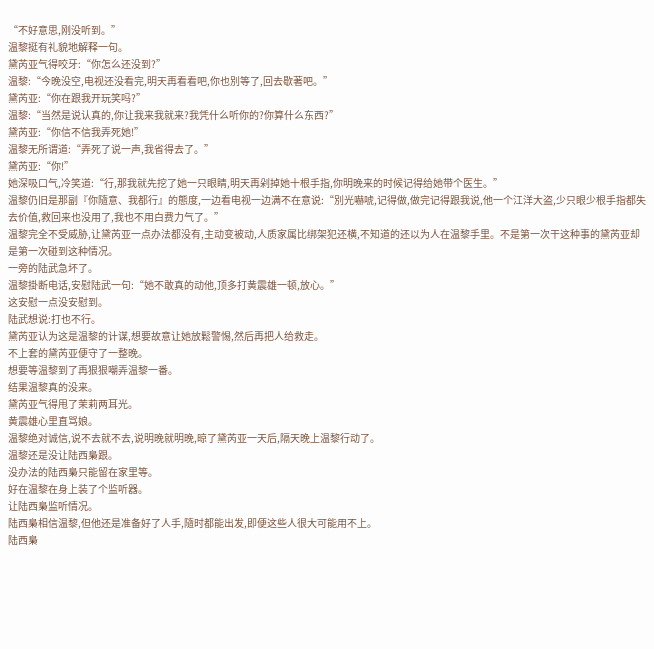“不好意思,刚没听到。”
温黎挺有礼貌地解释一句。
黛芮亚气得咬牙:“你怎么还没到?”
温黎:“今晚没空,电视还没看完,明天再看看吧,你也別等了,回去歇著吧。”
黛芮亚:“你在跟我开玩笑吗?”
温黎:“当然是说认真的,你让我来我就来?我凭什么听你的?你算什么东西?”
黛芮亚:“你信不信我弄死她!”
温黎无所谓道:“弄死了说一声,我省得去了。”
黛芮亚:“你!”
她深吸口气,冷笑道:“行,那我就先挖了她一只眼睛,明天再剁掉她十根手指,你明晚来的时候记得给她带个医生。”
温黎仍旧是那副『你隨意、我都行』的態度,一边看电视一边满不在意说:“別光嚇唬,记得做,做完记得跟我说,他一个江洋大盗,少只眼少根手指都失去价值,救回来也没用了,我也不用白费力气了。”
温黎完全不受威胁,让黛芮亚一点办法都没有,主动变被动,人质家属比绑架犯还横,不知道的还以为人在温黎手里。不是第一次干这种事的黛芮亚却是第一次碰到这种情况。
一旁的陆武急坏了。
温黎掛断电话,安慰陆武一句:“她不敢真的动他,顶多打黄震雄一顿,放心。”
这安慰一点没安慰到。
陆武想说:打也不行。
黛芮亚认为这是温黎的计谋,想要故意让她放鬆警惕,然后再把人给救走。
不上套的黛芮亚便守了一整晚。
想要等温黎到了再狠狠嘲弄温黎一番。
结果温黎真的没来。
黛芮亚气得甩了茉莉两耳光。
黄震雄心里直骂娘。
温黎绝对诚信,说不去就不去,说明晚就明晚,晾了黛芮亚一天后,隔天晚上温黎行动了。
温黎还是没让陆西梟跟。
没办法的陆西梟只能留在家里等。
好在温黎在身上装了个监听器。
让陆西梟监听情况。
陆西梟相信温黎,但他还是准备好了人手,隨时都能出发,即便这些人很大可能用不上。
陆西梟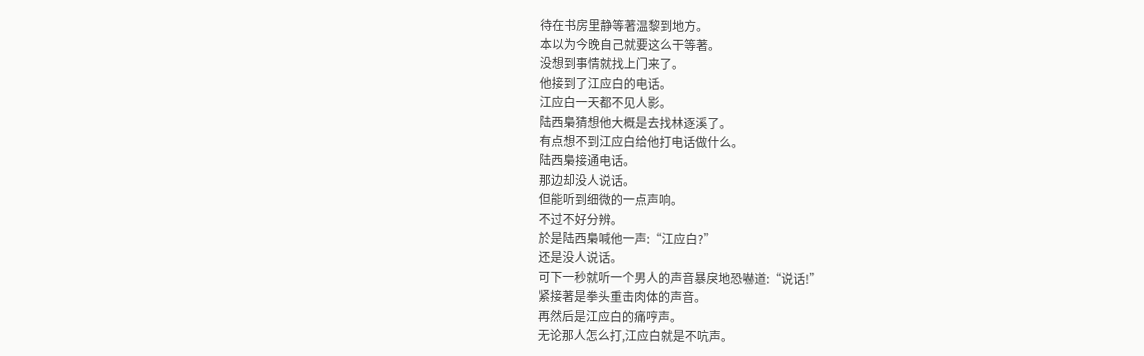待在书房里静等著温黎到地方。
本以为今晚自己就要这么干等著。
没想到事情就找上门来了。
他接到了江应白的电话。
江应白一天都不见人影。
陆西梟猜想他大概是去找林逐溪了。
有点想不到江应白给他打电话做什么。
陆西梟接通电话。
那边却没人说话。
但能听到细微的一点声响。
不过不好分辨。
於是陆西梟喊他一声:“江应白?”
还是没人说话。
可下一秒就听一个男人的声音暴戾地恐嚇道:“说话!”
紧接著是拳头重击肉体的声音。
再然后是江应白的痛哼声。
无论那人怎么打,江应白就是不吭声。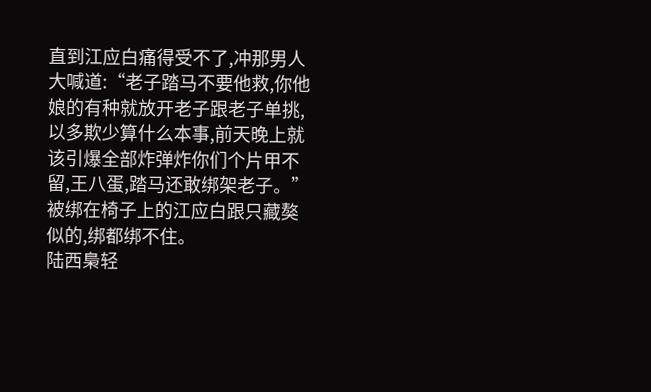直到江应白痛得受不了,冲那男人大喊道:“老子踏马不要他救,你他娘的有种就放开老子跟老子单挑,以多欺少算什么本事,前天晚上就该引爆全部炸弹炸你们个片甲不留,王八蛋,踏马还敢绑架老子。”
被绑在椅子上的江应白跟只藏獒似的,绑都绑不住。
陆西梟轻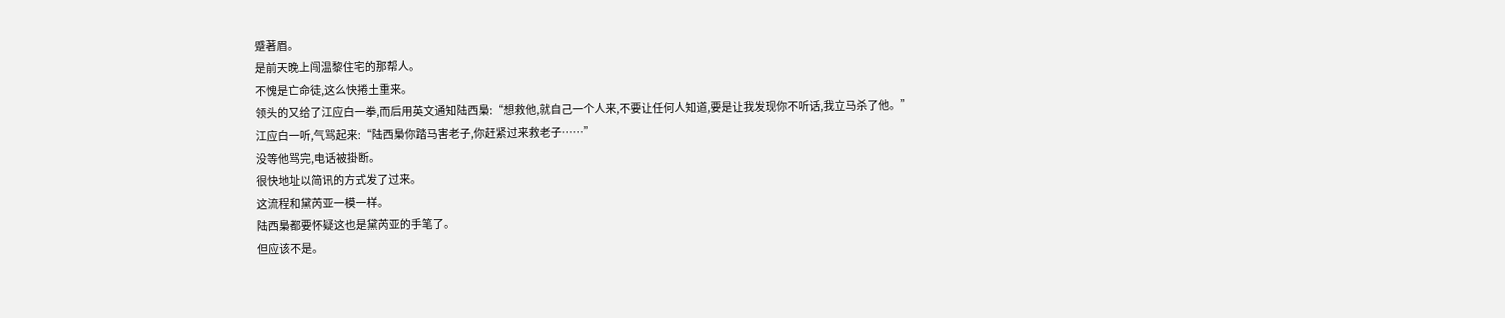蹙著眉。
是前天晚上闯温黎住宅的那帮人。
不愧是亡命徒,这么快捲土重来。
领头的又给了江应白一拳,而后用英文通知陆西梟:“想救他,就自己一个人来,不要让任何人知道,要是让我发现你不听话,我立马杀了他。”
江应白一听,气骂起来:“陆西梟你踏马害老子,你赶紧过来救老子……”
没等他骂完,电话被掛断。
很快地址以简讯的方式发了过来。
这流程和黛芮亚一模一样。
陆西梟都要怀疑这也是黛芮亚的手笔了。
但应该不是。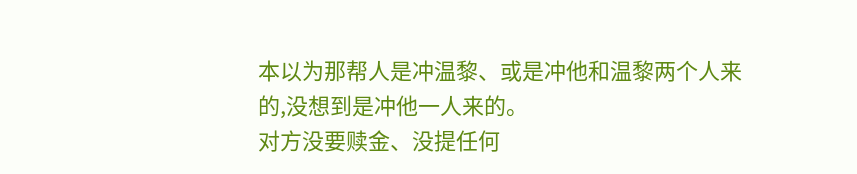本以为那帮人是冲温黎、或是冲他和温黎两个人来的,没想到是冲他一人来的。
对方没要赎金、没提任何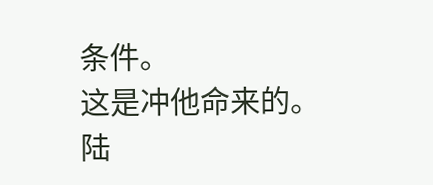条件。
这是冲他命来的。
陆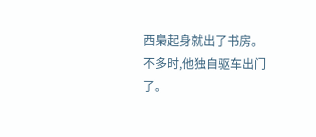西梟起身就出了书房。
不多时,他独自驱车出门了。